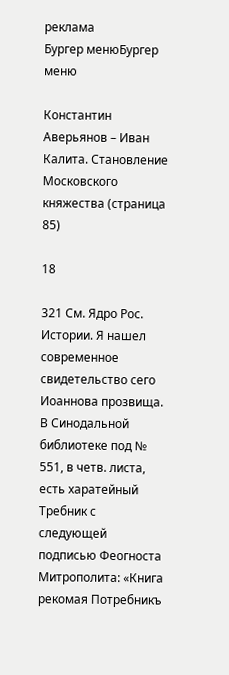реклама
Бургер менюБургер меню

Константин Аверьянов – Иван Калита. Становление Московского княжества (страница 85)

18

321 См. Ядро Рос. Истории. Я нашел современное свидетельство сего Иоаннова прозвища. В Синодальной библиотеке под № 551, в четв. листа, есть харатейный Требник с следующей подписью Феогноста Митрополита: «Книга рекомая Потребникъ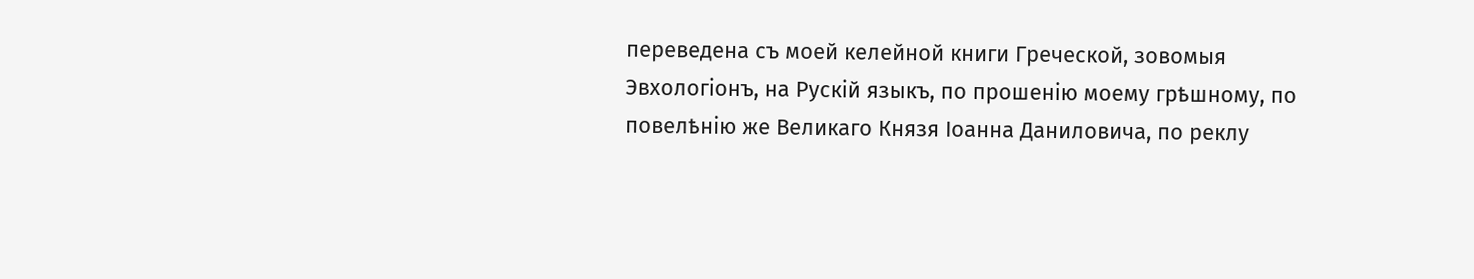переведена съ моей келейной книги Греческой, зовомыя Эвхологіонъ, на Рускій языкъ, по прошенію моему грѣшному, по повелѣнію же Великаго Князя Іоанна Даниловича, по реклу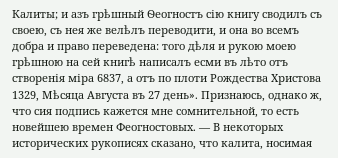Калиты; и азъ грѣшный Ѳеогностъ сію книгу сводилъ съ своею, съ нея же велѣлъ переводити, и она во всемъ добра и право переведена: того дѣля и рукою моею грѣшною на сей книгѣ написалъ есми въ лѣто отъ створенія міра 6837, а отъ по плоти Рождества Христова 1329, Мѣсяца Августа въ 27 день». Признаюсь, однако ж, что сия подпись кажется мне сомнительной, то есть новейшею времен Феогностовых. — В некоторых исторических рукописях сказано, что калита, носимая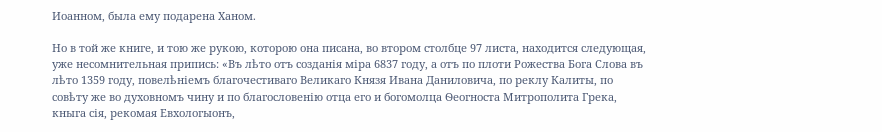Иоанном, была ему подарена Ханом.

Но в той же книге, и тою же рукою, которою она писана, во втором столбце 97 листа, находится следующая, уже несомнительная припись: «Въ лѣто отъ созданія міра 6837 году, а отъ по плоти Рожества Бога Слова въ лѣто 1359 году, повелѣніемъ благочестиваго Великаго Князя Ивана Даниловича, по реклу Калиты, по совѣту же во духовномъ чину и по благословенію отца его и богомолца Ѳеогноста Митрополита Грека, кныга сія, рекомая Евхологыонъ,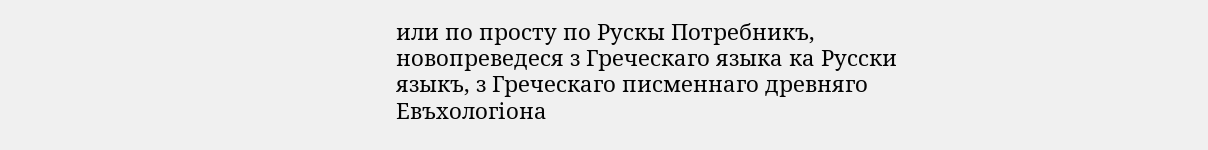или по просту по Рускы Потребникъ, новопреведеся з Греческаго языка ка Русски языкъ, з Греческаго писменнаго древняго Евъхологіона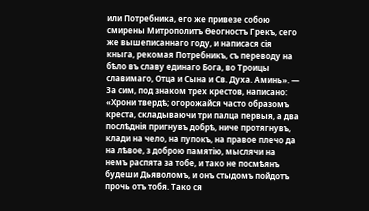или Потребника, его же привезе собою смирены Митрополитъ Ѳеогностъ Грекъ, сего же вышеписаннаго году, и написася сія кныга, рекомая Потребникъ, съ переводу на бѣло въ славу единаго Бога, во Троицы славимаго, Отца и Сына и Св. Духа. Аминь». — За сим, под знаком трех крестов, написано: «Хрони твердѣ; огорожайся часто образомъ креста, складываючи три палца первыя, а два послѣднія пригнувъ добрѣ, ниче протягнувъ, клади на чело, на пупокъ, на правое плечо да на лѣвое, з доброю памятію, мыслячи на немъ распята за тобе, и тако не посмѣянъ будеши Дьяволомъ, и онъ стыдомъ пойдотъ прочь отъ тобя. Тако ся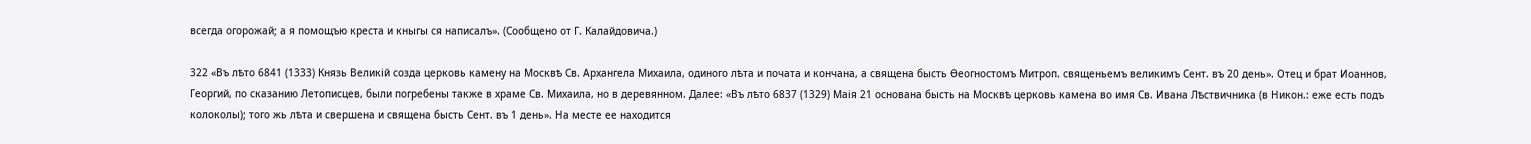всегда огорожай; а я помощъю креста и кныгы ся написалъ». (Сообщено от Г. Калайдовича.)

322 «Въ лѣто 6841 (1333) Князь Великій созда церковь камену на Москвѣ Св. Архангела Михаила, одиного лѣта и почата и кончана, а священа бысть Ѳеогностомъ Митроп. священьемъ великимъ Сент. въ 20 день». Отец и брат Иоаннов, Георгий, по сказанию Летописцев, были погребены также в храме Св. Михаила, но в деревянном. Далее: «Въ лѣто 6837 (1329) Маія 21 основана бысть на Москвѣ церковь камена во имя Св. Ивана Лѣствичника (в Никон.: еже есть подъ колоколы); того жь лѣта и свершена и священа бысть Сент. въ 1 день». На месте ее находится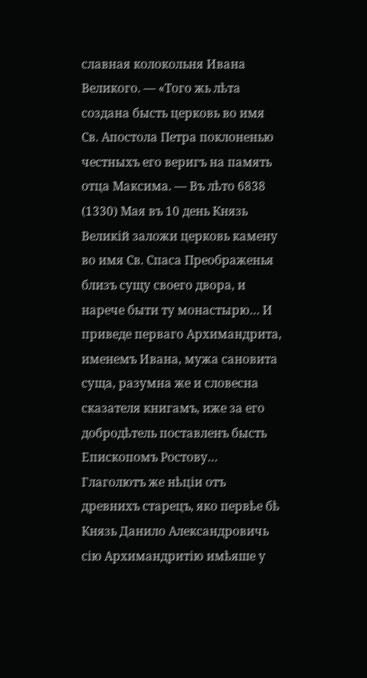славная колокольня Ивана Великого. — «Того жь лѣта создана бысть церковь во имя Св. Апостола Петра поклоненью честныхъ его веригъ на память отца Максима. — Въ лѣто 6838 (1330) Мая въ 10 день Князь Великій заложи церковь камену во имя Св. Спаса Преображенья близъ сущу своего двора, и нарече быти ту монастырю… И приведе перваго Архимандрита, именемъ Ивана, мужа сановита суща, разумна же и словесна сказателя книгамъ, иже за его добродѣтель поставленъ бысть Епископомъ Ростову… Глаголютъ же нѣціи отъ древнихъ старецъ, яко первѣе бѣ Князь Данило Александровичь сію Архимандритію имѣяше у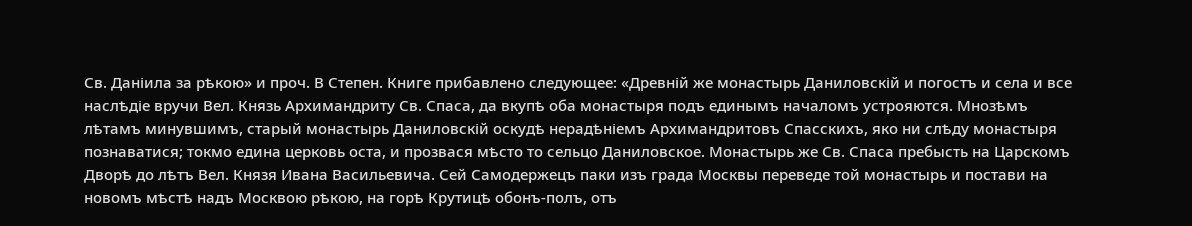Св. Даніила за рѣкою» и проч. В Степен. Книге прибавлено следующее: «Древній же монастырь Даниловскій и погостъ и села и все наслѣдіе вручи Вел. Князь Архимандриту Св. Спаса, да вкупѣ оба монастыря подъ единымъ началомъ устрояются. Мнозѣмъ лѣтамъ минувшимъ, старый монастырь Даниловскій оскудѣ нерадѣніемъ Архимандритовъ Спасскихъ, яко ни слѣду монастыря познаватися; токмо едина церковь оста, и прозвася мѣсто то сельцо Даниловское. Монастырь же Св. Спаса пребысть на Царскомъ Дворѣ до лѣтъ Вел. Князя Ивана Васильевича. Сей Самодержецъ паки изъ града Москвы переведе той монастырь и постави на новомъ мѣстѣ надъ Москвою рѣкою, на горѣ Крутицѣ обонъ-полъ, отъ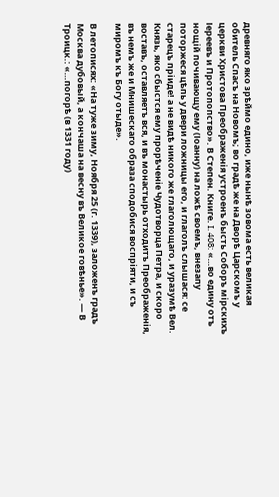древняго яко зрѣймо едино, иже нынѣ зовома есть великая обитель Спасъ на Новомъ; во градѣ же на Дворѣ Царскомъ у церкви Христова Преображенія устроенъ бысть Соборъ мірскихъ Іереевъ и Протопопство». В Степен. Книге. I. 408: «…во едину отъ нощій почивающу ему (Іоанну) на ложѣ своемъ, внезапу поторжеся цѣпь у двери ложницы его, и глаголъ слышася: се старецъ пріиде! а не видѣ никого же глаголющаго, и уразумѣ Вел. Князь, яко сбыстся ему прорѣченіе Чудотворца Петра, и скоро воставъ, оставляетъ вся, и въ монастырь отходитъ Преображенія, въ немъ же и Мнишескаго образа сподобися воспріяти, и съ миромъ къ Богу отыде».

В летописях: «На туже зиму, Ноября 25 (г. 1339), заложенъ градъ Москва дубовый, а кончаша на весну въ Великое говѣнье». — В Троицк.: «…погорѣ (в 1331 году)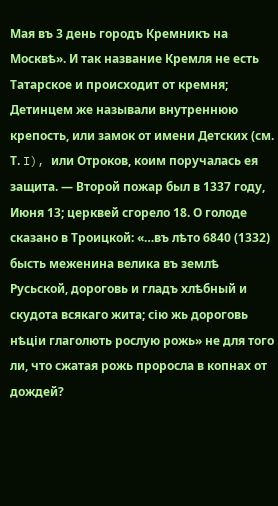Мая въ 3 день городъ Кремникъ на Москвѣ». И так название Кремля не есть Татарское и происходит от кремня; Детинцем же называли внутреннюю крепость, или замок от имени Детских (см. Т. I), или Отроков, коим поручалась ея защита. — Второй пожар был в 1337 году, Июня 13; церквей сгорело 18. О голоде сказано в Троицкой: «…въ лѣто 6840 (1332) бысть меженина велика въ землѣ Русьской, дороговь и гладъ хлѣбный и скудота всякаго жита; сію жь дороговь нѣціи глаголють рослую рожь» не для того ли, что сжатая рожь проросла в копнах от дождей?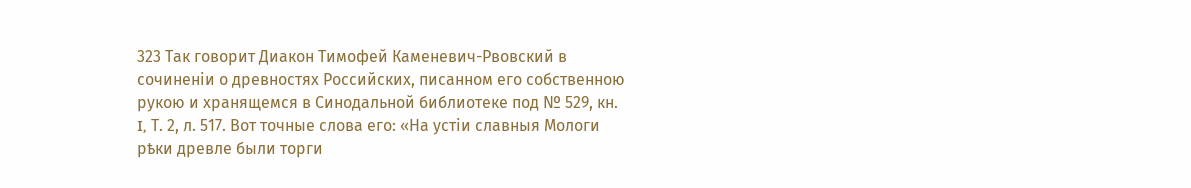323 Так говорит Диакон Тимофей Каменевич-Рвовский в сочиненіи о древностях Российских, писанном его собственною рукою и хранящемся в Синодальной библиотеке под № 529, кн. I, Т. 2, л. 517. Вот точные слова его: «На устіи славныя Мологи рѣки древле были торги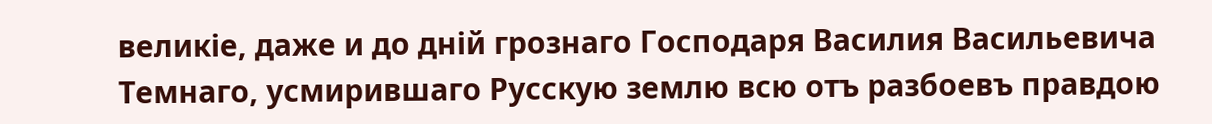великіе, даже и до дній грознаго Господаря Василия Васильевича Темнаго, усмирившаго Русскую землю всю отъ разбоевъ правдою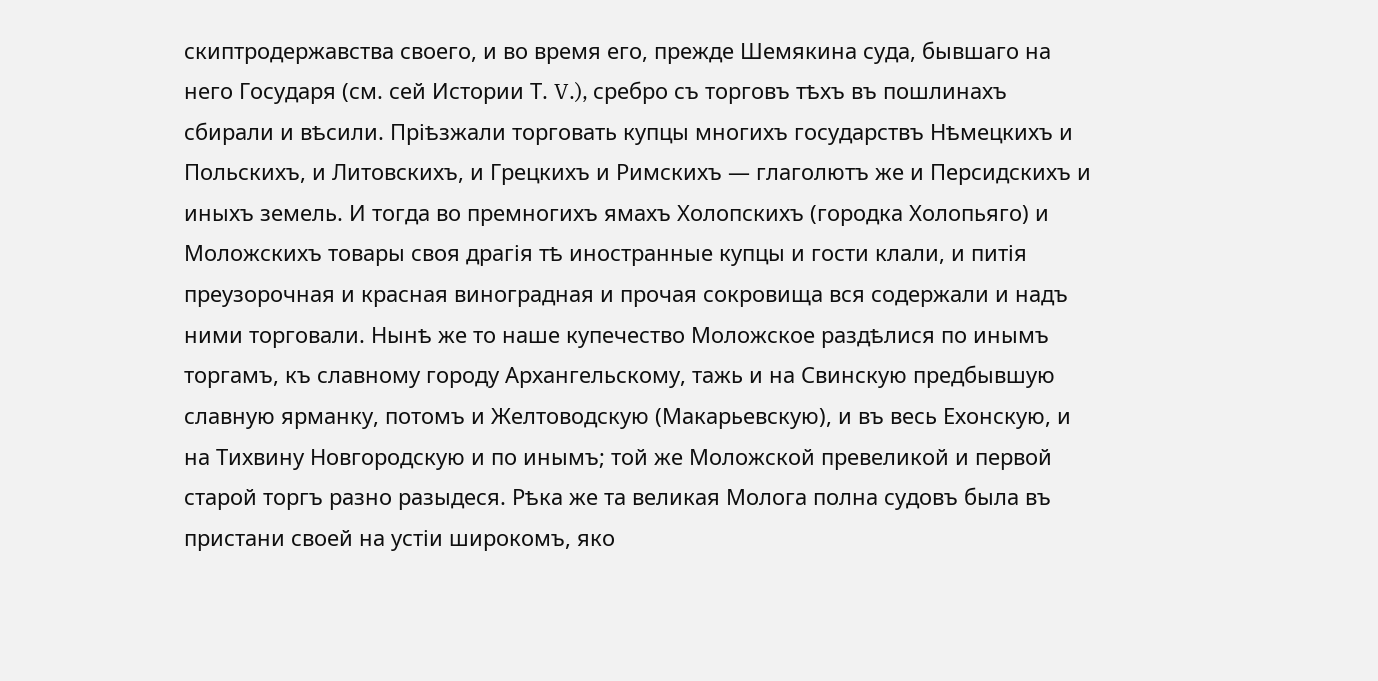скиптродержавства своего, и во время его, прежде Шемякина суда, бывшаго на него Государя (см. сей Истории Т. V.), сребро съ торговъ тѣхъ въ пошлинахъ сбирали и вѣсили. Пріѣзжали торговать купцы многихъ государствъ Нѣмецкихъ и Польскихъ, и Литовскихъ, и Грецкихъ и Римскихъ — глаголютъ же и Персидскихъ и иныхъ земель. И тогда во премногихъ ямахъ Холопскихъ (городка Холопьяго) и Моложскихъ товары своя драгія тѣ иностранные купцы и гости клали, и питія преузорочная и красная виноградная и прочая сокровища вся содержали и надъ ними торговали. Нынѣ же то наше купечество Моложское раздѣлися по инымъ торгамъ, къ славному городу Архангельскому, тажь и на Свинскую предбывшую славную ярманку, потомъ и Желтоводскую (Макарьевскую), и въ весь Ехонскую, и на Тихвину Новгородскую и по инымъ; той же Моложской превеликой и первой старой торгъ разно разыдеся. Рѣка же та великая Молога полна судовъ была въ пристани своей на устіи широкомъ, яко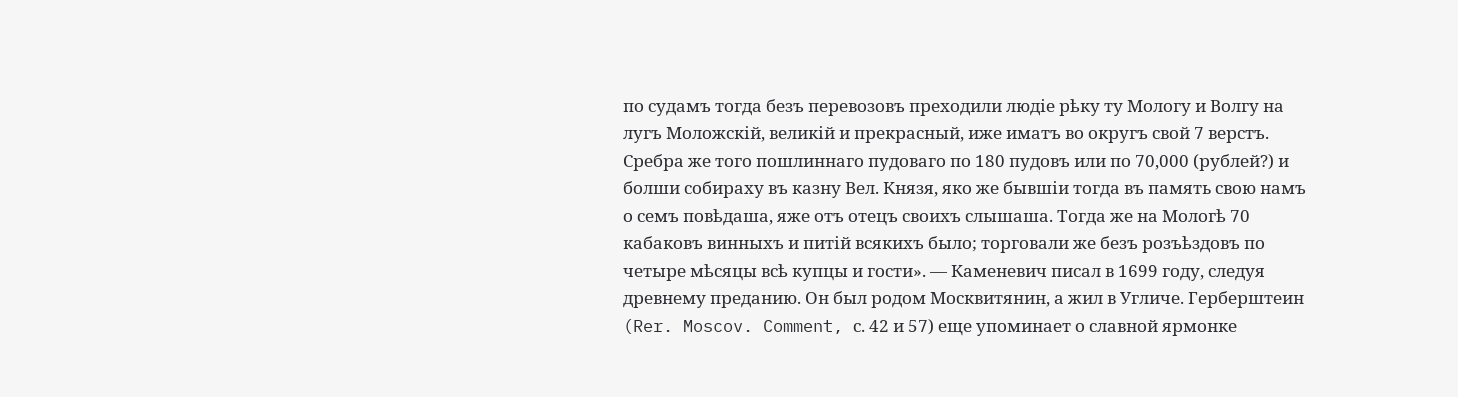по судамъ тогда безъ перевозовъ преходили людіе рѣку ту Мологу и Волгу на лугъ Моложскій, великій и прекрасный, иже иматъ во округъ свой 7 верстъ. Сребра же того пошлиннаго пудоваго по 180 пудовъ или по 70,000 (рублей?) и болши собираху въ казну Вел. Князя, яко же бывшіи тогда въ память свою намъ о семъ повѣдаша, яже отъ отецъ своихъ слышаша. Тогда же на Мологѣ 70 кабаковъ винныхъ и питій всякихъ было; торговали же безъ розъѣздовъ по четыре мѣсяцы всѣ купцы и гости». — Каменевич писал в 1699 году, следуя древнему преданию. Он был родом Москвитянин, а жил в Угличе. Герберштеин (Rer. Moscov. Comment, с. 42 и 57) еще упоминает о славной ярмонке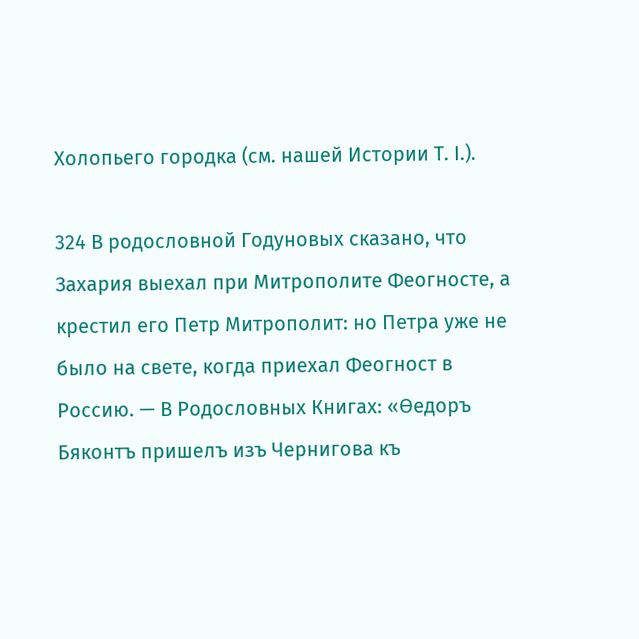Холопьего городка (см. нашей Истории Т. I.).

324 В родословной Годуновых сказано, что Захария выехал при Митрополите Феогносте, а крестил его Петр Митрополит: но Петра уже не было на свете, когда приехал Феогност в Россию. — В Родословных Книгах: «Ѳедоръ Бяконтъ пришелъ изъ Чернигова къ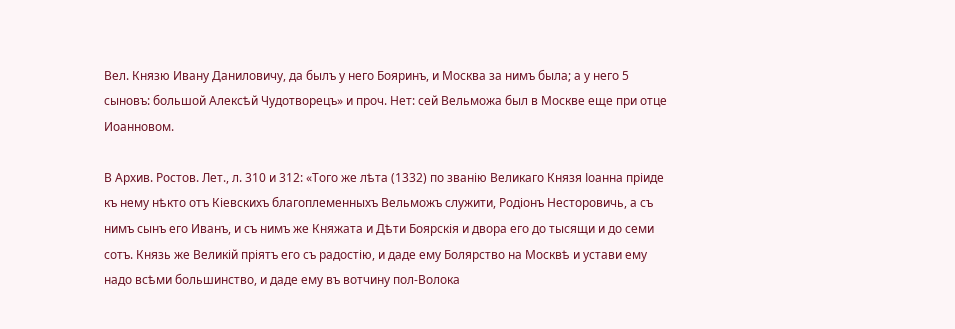Вел. Князю Ивану Даниловичу, да былъ у него Бояринъ, и Москва за нимъ была; а у него 5 сыновъ: большой Алексѣй Чудотворецъ» и проч. Нет: сей Вельможа был в Москве еще при отце Иоанновом.

В Архив. Ростов. Лет., л. 310 и 312: «Того же лѣта (1332) по званію Великаго Князя Іоанна пріиде къ нему нѣкто отъ Кіевскихъ благоплеменныхъ Вельможъ служити, Родіонъ Несторовичь, а съ нимъ сынъ его Иванъ, и съ нимъ же Княжата и Дѣти Боярскія и двора его до тысящи и до семи сотъ. Князь же Великій пріятъ его съ радостію, и даде ему Болярство на Москвѣ и устави ему надо всѣми большинство, и даде ему въ вотчину пол-Волока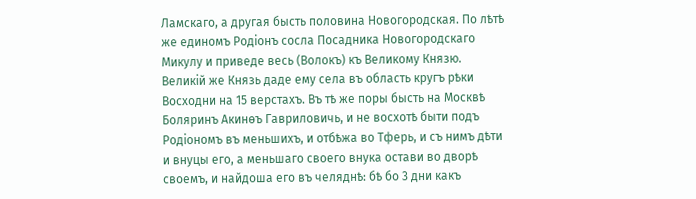Ламскаго, а другая бысть половина Новогородская. По лѣтѣ же единомъ Родіонъ сосла Посадника Новогородскаго Микулу и приведе весь (Волокъ) къ Великому Князю. Великій же Князь даде ему села въ область кругъ рѣки Восходни на 15 верстахъ. Въ тѣ же поры бысть на Москвѣ Боляринъ Акинѳъ Гавриловичь, и не восхотѣ быти подъ Родіономъ въ меньшихъ, и отбѣжа во Тферь, и съ нимъ дѣти и внуцы его, а меньшаго своего внука остави во дворѣ своемъ, и найдоша его въ челяднѣ: бѣ бо 3 дни какъ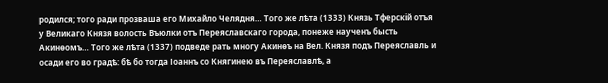родился; того ради прозваша его Михайло Челядня… Того же лѣта (1333) Князь Тферскій отъя у Великаго Князя волость Въюлки отъ Переяславскаго города, понеже наученъ бысть Акинѳомъ… Того же лѣта (1337) подведе рать многу Акинѳъ на Вел. Князя подъ Переяславль и осади его во градѣ: бѣ бо тогда Іоаннъ со Княгинею въ Переяславлѣ, а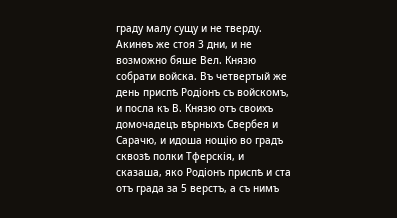граду малу сущу и не тверду. Акинѳъ же стоя 3 дни, и не возможно бяше Вел. Князю собрати войска. Въ четвертый же день приспѣ Родіонъ съ войскомъ, и посла къ В. Князю отъ своихъ домочадецъ вѣрныхъ Свербея и Сарачю, и идоша нощію во градъ сквозѣ полки Тферскія, и сказаша, яко Родіонъ приспѣ и ста отъ града за 5 верстъ, а съ нимъ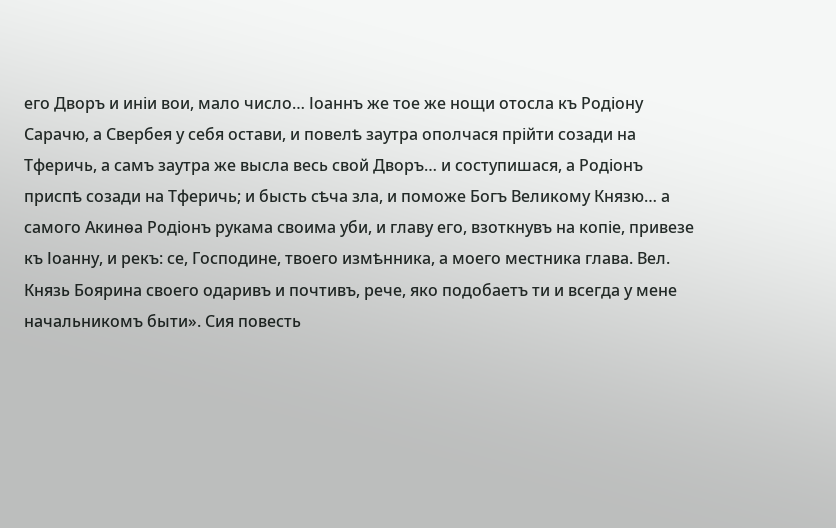его Дворъ и иніи вои, мало число… Іоаннъ же тое же нощи отосла къ Родіону Сарачю, а Свербея у себя остави, и повелѣ заутра ополчася прійти созади на Тферичь, а самъ заутра же высла весь свой Дворъ… и соступишася, а Родіонъ приспѣ созади на Тферичь; и бысть сѣча зла, и поможе Богъ Великому Князю… а самого Акинѳа Родіонъ рукама своима уби, и главу его, взоткнувъ на копіе, привезе къ Іоанну, и рекъ: се, Господине, твоего измѣнника, а моего местника глава. Вел. Князь Боярина своего одаривъ и почтивъ, рече, яко подобаетъ ти и всегда у мене начальникомъ быти». Сия повесть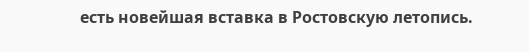есть новейшая вставка в Ростовскую летопись.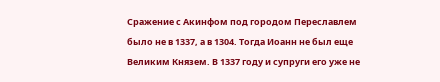Сражение с Акинфом под городом Переславлем было не в 1337, а в 1304. Тогда Иоанн не был еще Великим Князем. В 1337 году и супруги его уже не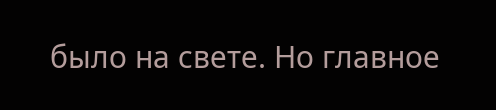было на свете. Но главное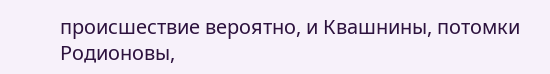происшествие вероятно, и Квашнины, потомки Родионовы,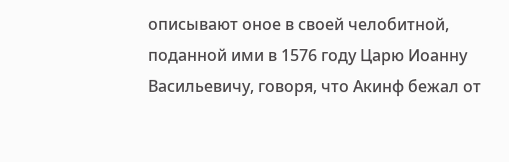описывают оное в своей челобитной, поданной ими в 1576 году Царю Иоанну Васильевичу, говоря, что Акинф бежал от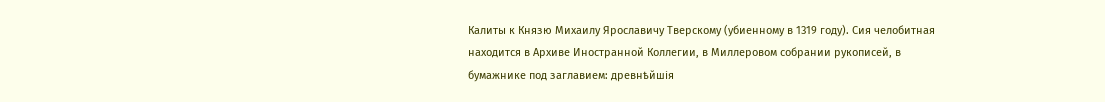Калиты к Князю Михаилу Ярославичу Тверскому (убиенному в 1319 году). Сия челобитная находится в Архиве Иностранной Коллегии, в Миллеровом собрании рукописей, в бумажнике под заглавием: древнѣйшія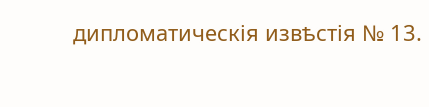дипломатическія извѣстія № 13.